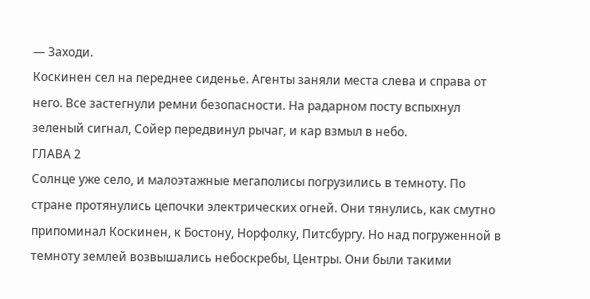— Заходи.
Коскинен сел на переднее сиденье. Агенты заняли места слева и справа от него. Все застегнули ремни безопасности. На радарном посту вспыхнул зеленый сигнал, Сойер передвинул рычаг, и кар взмыл в небо.
ГЛАВА 2
Солнце уже село, и малоэтажные мегаполисы погрузились в темноту. По стране протянулись цепочки электрических огней. Они тянулись, как смутно припоминал Коскинен, к Бостону, Норфолку, Питсбургу. Но над погруженной в темноту землей возвышались небоскребы, Центры. Они были такими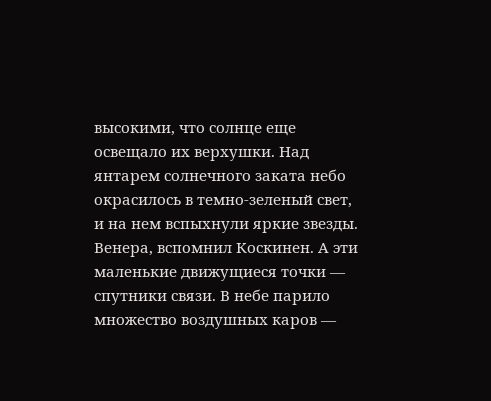высокими, что солнце еще освещало их верхушки. Над янтарем солнечного заката небо окрасилось в темно-зеленый свет, и на нем вспыхнули яркие звезды.
Венера, вспомнил Коскинен. А эти маленькие движущиеся точки — спутники связи. В небе парило множество воздушных каров —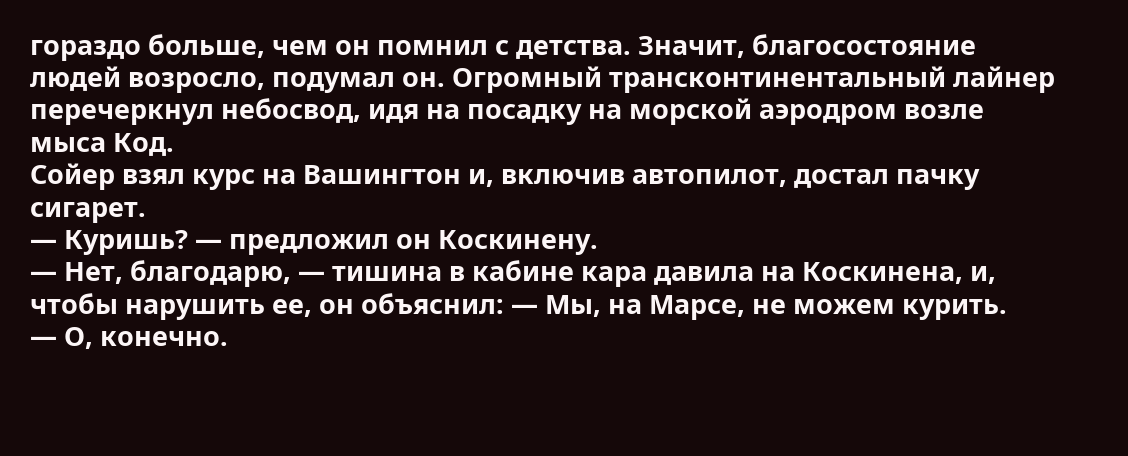гораздо больше, чем он помнил с детства. Значит, благосостояние людей возросло, подумал он. Огромный трансконтинентальный лайнер перечеркнул небосвод, идя на посадку на морской аэродром возле мыса Код.
Сойер взял курс на Вашингтон и, включив автопилот, достал пачку сигарет.
— Куришь? — предложил он Коскинену.
— Нет, благодарю, — тишина в кабине кара давила на Коскинена, и, чтобы нарушить ее, он объяснил: — Мы, на Марсе, не можем курить.
— О, конечно.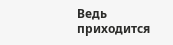Ведь приходится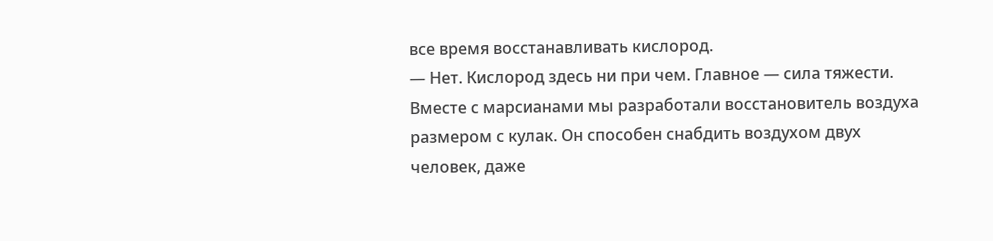все время восстанавливать кислород.
— Нет. Кислород здесь ни при чем. Главное — сила тяжести. Вместе с марсианами мы разработали восстановитель воздуха размером с кулак. Он способен снабдить воздухом двух человек, даже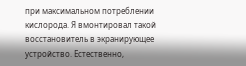при максимальном потреблении кислорода. Я вмонтировал такой восстановитель в экранирующее устройство. Естественно,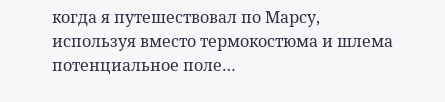когда я путешествовал по Марсу, используя вместо термокостюма и шлема потенциальное поле…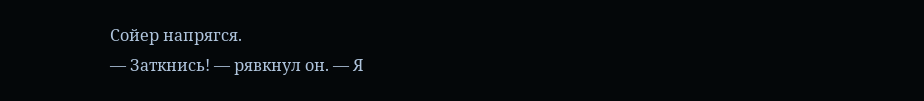Сойер напрягся.
— Заткнись! — рявкнул он. — Я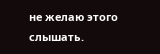не желаю этого слышать.